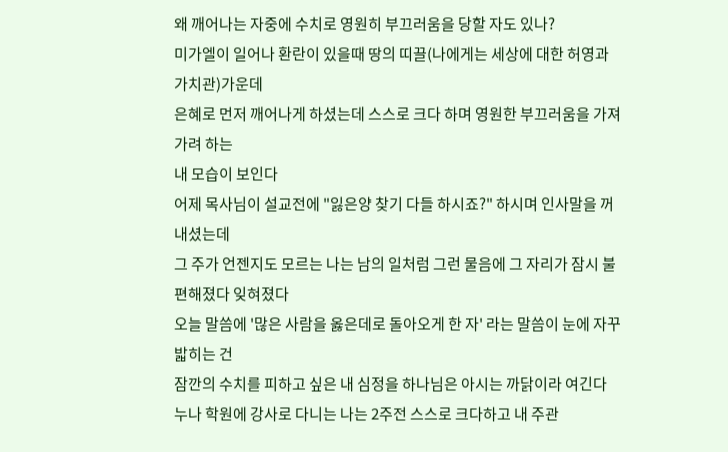왜 깨어나는 자중에 수치로 영원히 부끄러움을 당할 자도 있나?
미가엘이 일어나 환란이 있을때 땅의 띠끌(나에게는 세상에 대한 허영과 가치관)가운데
은혜로 먼저 깨어나게 하셨는데 스스로 크다 하며 영원한 부끄러움을 가져가려 하는
내 모습이 보인다
어제 목사님이 설교전에 "잃은양 찾기 다들 하시죠?" 하시며 인사말을 꺼내셨는데
그 주가 언젠지도 모르는 나는 남의 일처럼 그런 물음에 그 자리가 잠시 불편해졌다 잊혀졌다
오늘 말씀에 '많은 사람을 옳은데로 돌아오게 한 자' 라는 말씀이 눈에 자꾸 밟히는 건
잠깐의 수치를 피하고 싶은 내 심정을 하나님은 아시는 까닭이라 여긴다
누나 학원에 강사로 다니는 나는 2주전 스스로 크다하고 내 주관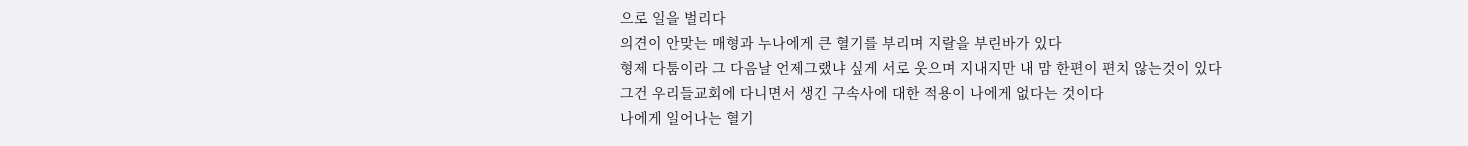으로 일을 벌리다
의견이 안맞는 매형과 누나에게 큰 혈기를 부리며 지랄을 부린바가 있다
형제 다툼이라 그 다음날 언제그랬냐 싶게 서로 웃으며 지내지만 내 맘 한편이 편치 않는것이 있다
그건 우리들교회에 다니면서 생긴 구속사에 대한 적용이 나에게 없다는 것이다
나에게 일어나는 혈기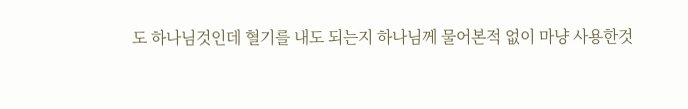도 하나님것인데 혈기를 내도 되는지 하나님께 물어본적 없이 마냥 사용한것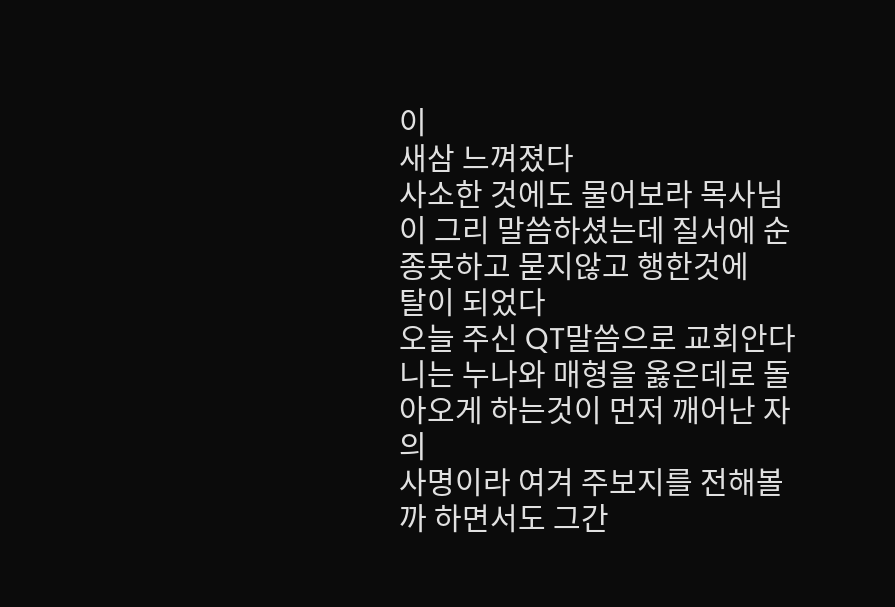이
새삼 느껴졌다
사소한 것에도 물어보라 목사님이 그리 말씀하셨는데 질서에 순종못하고 묻지않고 행한것에
탈이 되었다
오늘 주신 QT말씀으로 교회안다니는 누나와 매형을 옳은데로 돌아오게 하는것이 먼저 깨어난 자의
사명이라 여겨 주보지를 전해볼까 하면서도 그간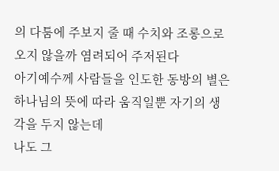의 다툼에 주보지 줄 때 수치와 조롱으로 오지 않을까 염려되어 주저된다
아기예수께 사람들을 인도한 동방의 별은 하나님의 뜻에 따라 움직일뿐 자기의 생각을 두지 않는데
나도 그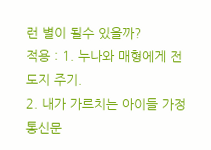런 별이 될수 있을까?
적용 : 1. 누나와 매형에게 전도지 주기.
2. 내가 가르치는 아이들 가정통신문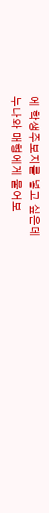에 학생주보지를 넣고 싶은데
누나와 매형에게 물어보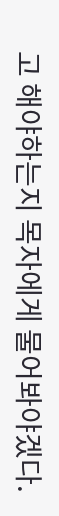고 해야하는지 목자에게 물어봐야겠다.